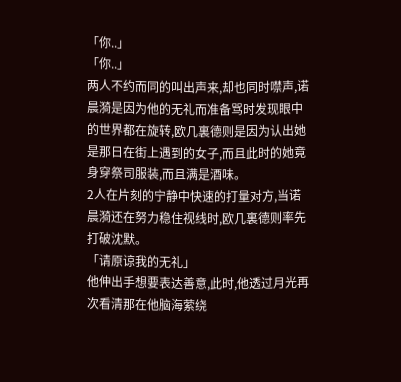「你..」
「你..」
两人不约而同的叫出声来,却也同时噤声,诺晨漪是因为他的无礼而准备骂时发现眼中的世界都在旋转,欧几裏德则是因为认出她是那日在街上遇到的女子,而且此时的她竟身穿祭司服装,而且满是酒味。
2人在片刻的宁静中快速的打量对方,当诺晨漪还在努力稳住视线时,欧几裏德则率先打破沈默。
「请原谅我的无礼」
他伸出手想要表达善意,此时,他透过月光再次看清那在他脑海萦绕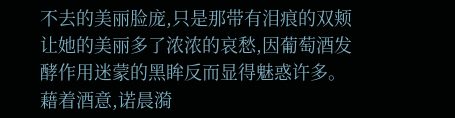不去的美丽脸庞,只是那带有泪痕的双颊让她的美丽多了浓浓的哀愁,因葡萄酒发酵作用迷蒙的黑眸反而显得魅惑许多。
藉着酒意,诺晨漪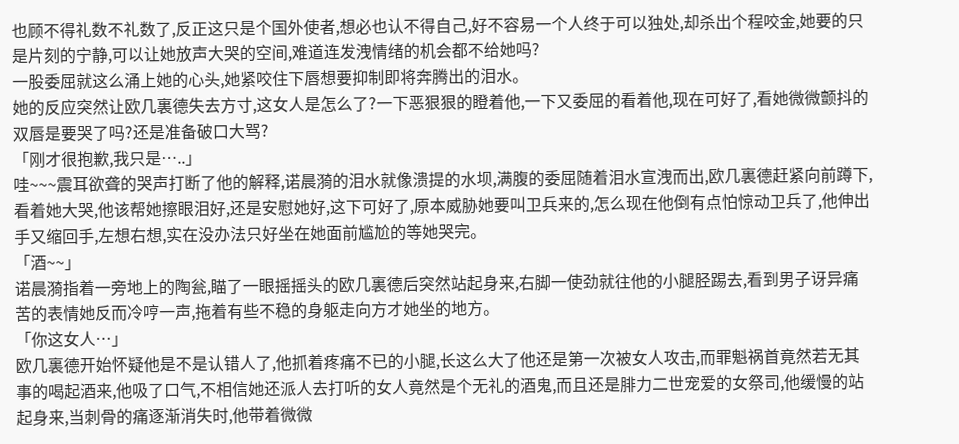也顾不得礼数不礼数了,反正这只是个国外使者,想必也认不得自己,好不容易一个人终于可以独处,却杀出个程咬金,她要的只是片刻的宁静,可以让她放声大哭的空间,难道连发洩情绪的机会都不给她吗?
一股委屈就这么涌上她的心头,她紧咬住下唇想要抑制即将奔腾出的泪水。
她的反应突然让欧几裏德失去方寸,这女人是怎么了?一下恶狠狠的瞪着他,一下又委屈的看着他,现在可好了,看她微微颤抖的双唇是要哭了吗?还是准备破口大骂?
「刚才很抱歉,我只是…..」
哇~~~震耳欲聋的哭声打断了他的解释,诺晨漪的泪水就像溃提的水坝,满腹的委屈随着泪水宣洩而出,欧几裏德赶紧向前蹲下,看着她大哭,他该帮她擦眼泪好,还是安慰她好,这下可好了,原本威胁她要叫卫兵来的,怎么现在他倒有点怕惊动卫兵了,他伸出手又缩回手,左想右想,实在没办法只好坐在她面前尴尬的等她哭完。
「酒~~」
诺晨漪指着一旁地上的陶瓮,瞄了一眼摇摇头的欧几裏德后突然站起身来,右脚一使劲就往他的小腿胫踢去,看到男子讶异痛苦的表情她反而冷哼一声,拖着有些不稳的身躯走向方才她坐的地方。
「你这女人…」
欧几裏德开始怀疑他是不是认错人了,他抓着疼痛不已的小腿,长这么大了他还是第一次被女人攻击,而罪魁祸首竟然若无其事的喝起酒来,他吸了口气,不相信她还派人去打听的女人竟然是个无礼的酒鬼,而且还是腓力二世宠爱的女祭司,他缓慢的站起身来,当刺骨的痛逐渐消失时,他带着微微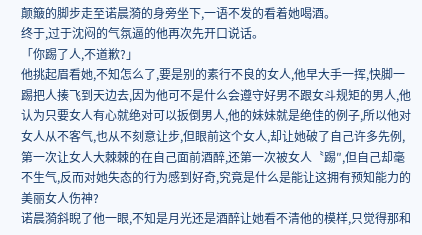颠簸的脚步走至诺晨漪的身旁坐下,一语不发的看着她喝酒。
终于,过于沈闷的气氛逼的他再次先开口说话。
「你踢了人,不道歉?」
他挑起眉看她,不知怎么了,要是别的素行不良的女人,他早大手一挥,快脚一踢把人揍飞到天边去,因为他可不是什么会遵守好男不跟女斗规矩的男人,他认为只要女人有心就绝对可以扳倒男人,他的妹妹就是绝佳的例子,所以他对女人从不客气,也从不刻意让步,但眼前这个女人,却让她破了自己许多先例,第一次让女人大棘棘的在自己面前酒醉,还第一次被女人〝踢″,但自己却毫不生气,反而对她失态的行为感到好奇,究竟是什么是能让这拥有预知能力的美丽女人伤神?
诺晨漪斜睨了他一眼,不知是月光还是酒醉让她看不清他的模样,只觉得那和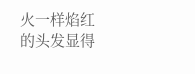火一样焰红的头发显得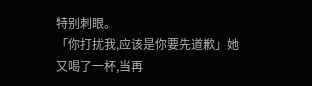特别刺眼。
「你打扰我,应该是你要先道歉」她又喝了一杯,当再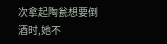次拿起陶瓮想要倒酒时,她不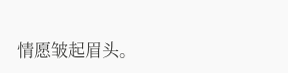情愿皱起眉头。